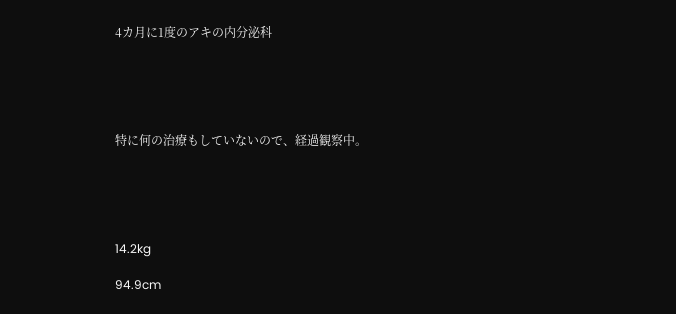4カ月に1度のアキの内分泌科





特に何の治療もしていないので、経過観察中。





14.2kg

94.9cm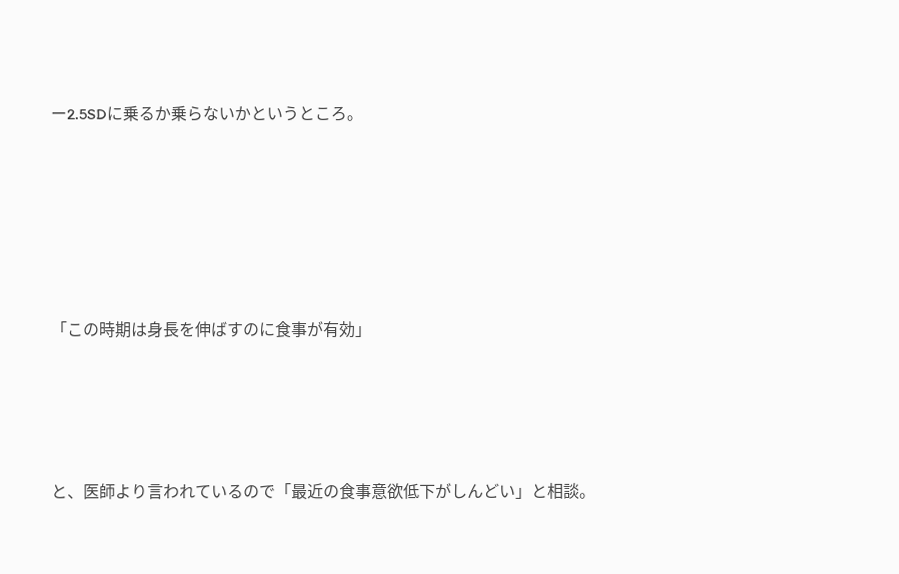ー2.5SDに乗るか乗らないかというところ。







「この時期は身長を伸ばすのに食事が有効」





と、医師より言われているので「最近の食事意欲低下がしんどい」と相談。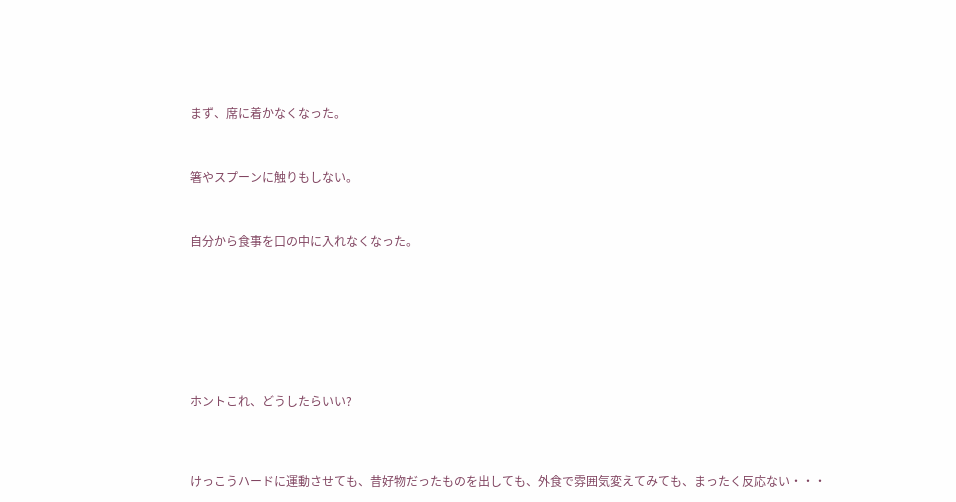まず、席に着かなくなった。



箸やスプーンに触りもしない。



自分から食事を口の中に入れなくなった。









ホントこれ、どうしたらいい?




けっこうハードに運動させても、昔好物だったものを出しても、外食で雰囲気変えてみても、まったく反応ない・・・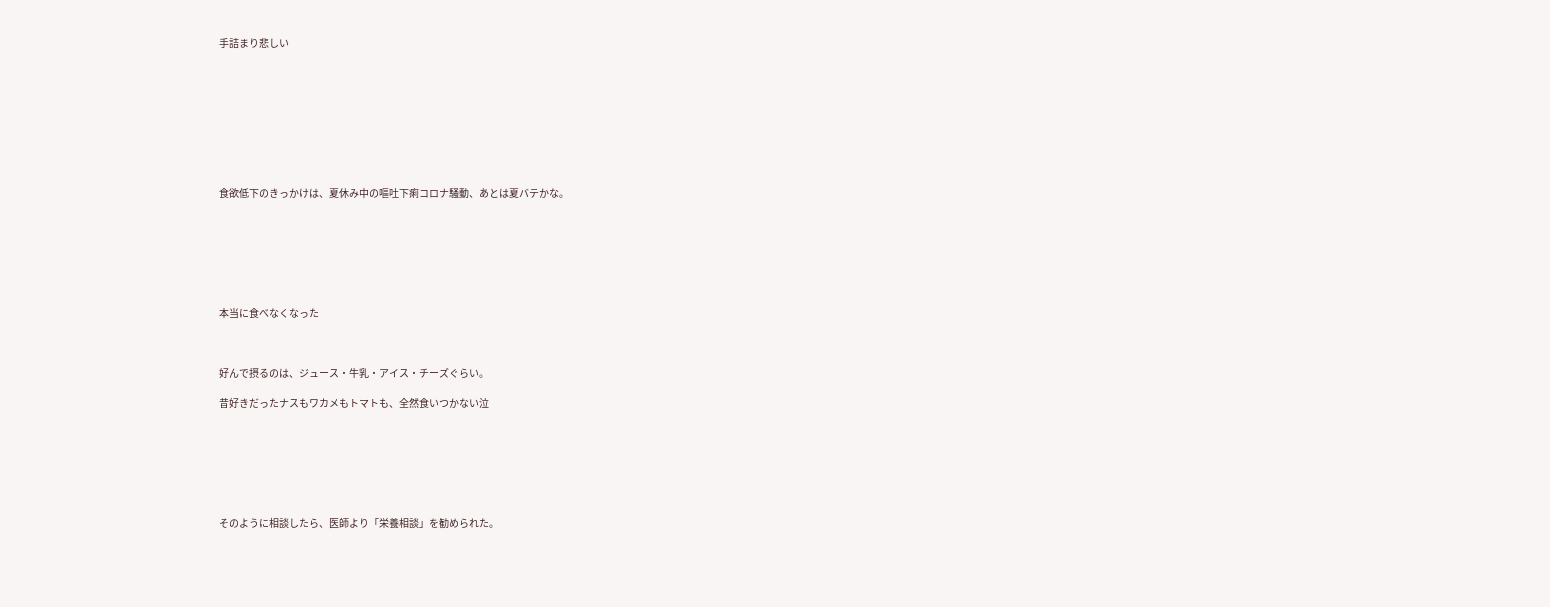手詰まり悲しい









食欲低下のきっかけは、夏休み中の嘔吐下痢コロナ騒動、あとは夏バテかな。







本当に食べなくなった



好んで摂るのは、ジュース・牛乳・アイス・チーズぐらい。

昔好きだったナスもワカメもトマトも、全然食いつかない泣







そのように相談したら、医師より「栄養相談」を勧められた。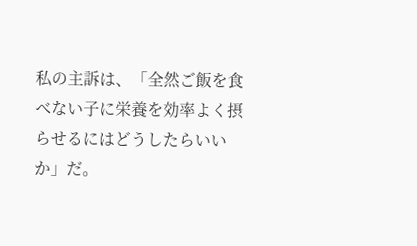私の主訴は、「全然ご飯を食べない子に栄養を効率よく摂らせるにはどうしたらいいか」だ。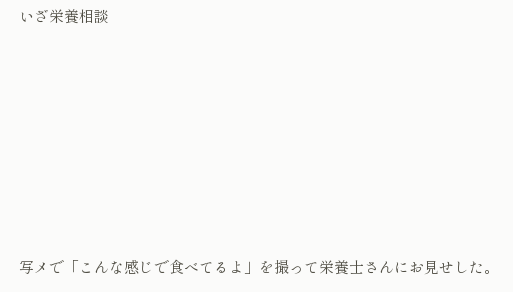いざ栄養相談







写メで「こんな感じで食べてるよ」を撮って栄養士さんにお見せした。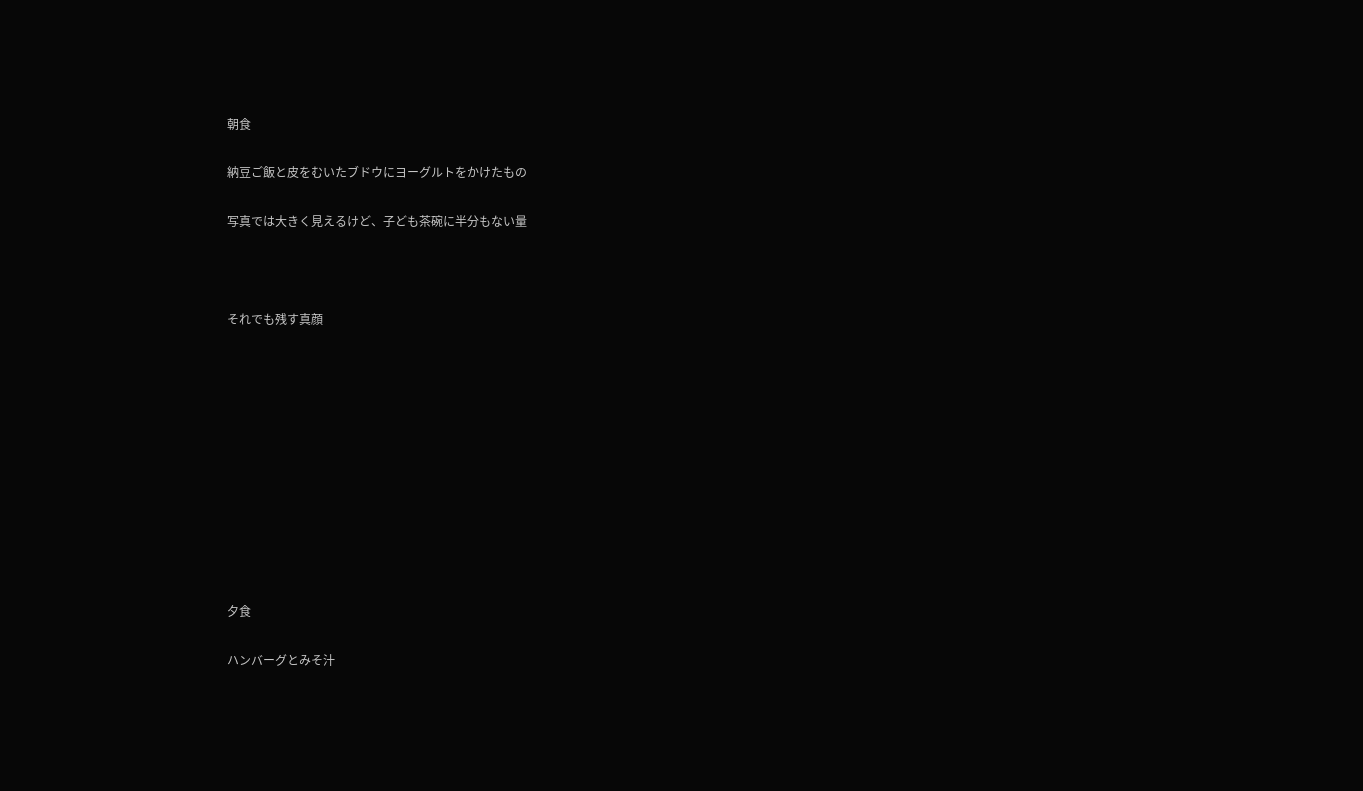朝食

納豆ご飯と皮をむいたブドウにヨーグルトをかけたもの

写真では大きく見えるけど、子ども茶碗に半分もない量



それでも残す真顔











夕食

ハンバーグとみそ汁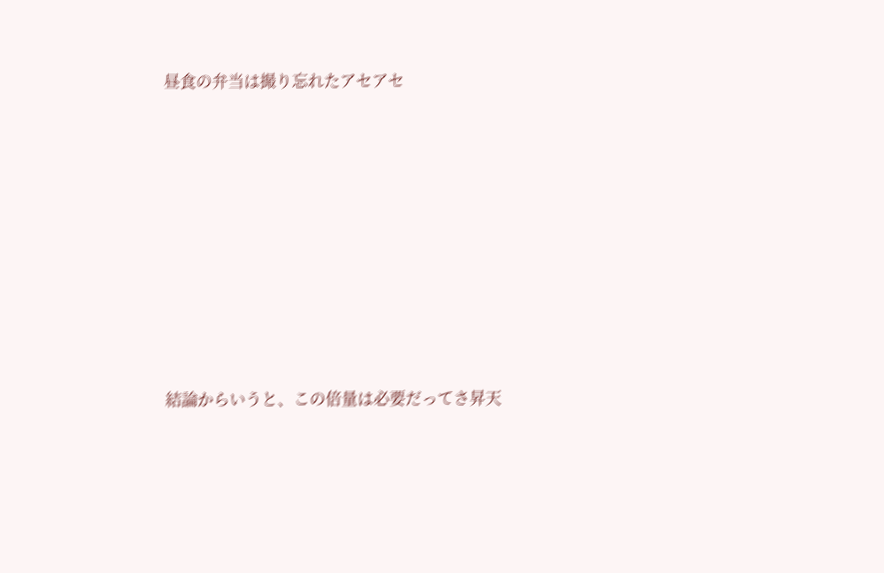昼食の弁当は撮り忘れたアセアセ









結論からいうと、この倍量は必要だってさ昇天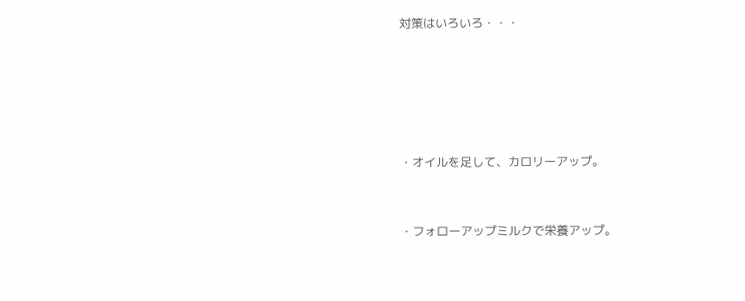対策はいろいろ・・・







・オイルを足して、カロリーアップ。



・フォローアップミルクで栄養アップ。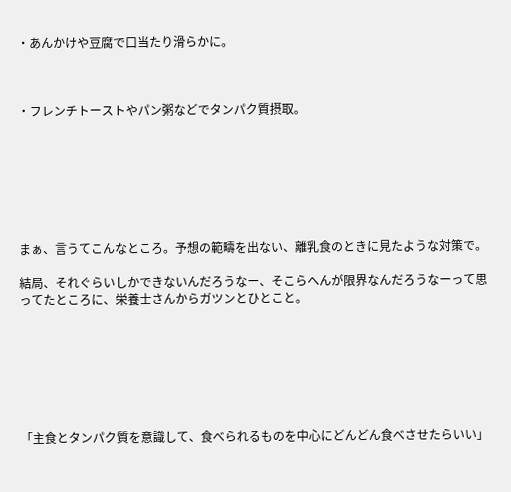・あんかけや豆腐で口当たり滑らかに。



・フレンチトーストやパン粥などでタンパク質摂取。







まぁ、言うてこんなところ。予想の範疇を出ない、離乳食のときに見たような対策で。

結局、それぐらいしかできないんだろうなー、そこらへんが限界なんだろうなーって思ってたところに、栄養士さんからガツンとひとこと。







「主食とタンパク質を意識して、食べられるものを中心にどんどん食べさせたらいい」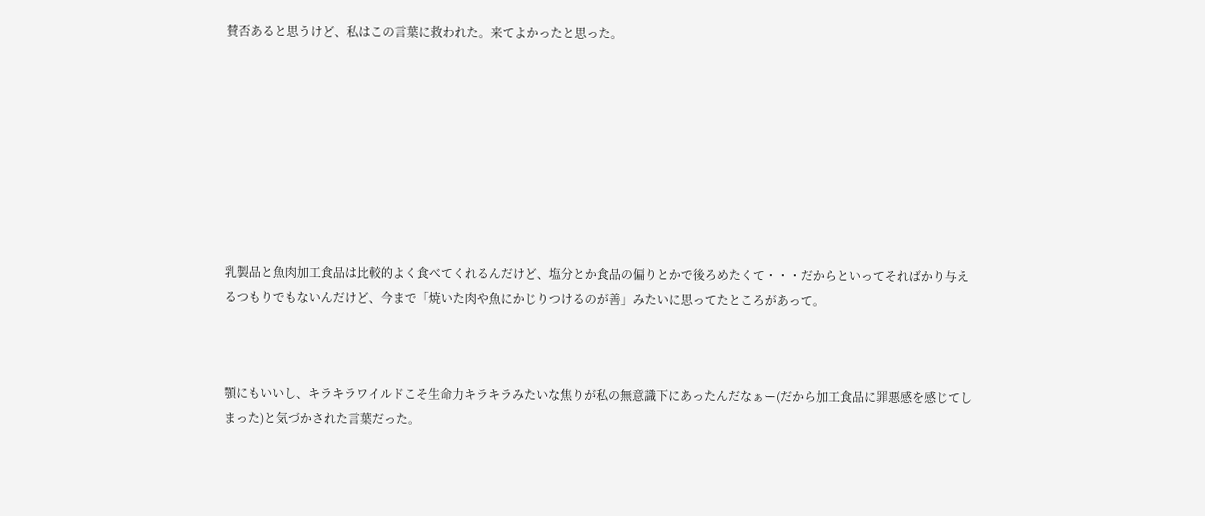賛否あると思うけど、私はこの言葉に救われた。来てよかったと思った。









乳製品と魚肉加工食品は比較的よく食べてくれるんだけど、塩分とか食品の偏りとかで後ろめたくて・・・だからといってそればかり与えるつもりでもないんだけど、今まで「焼いた肉や魚にかじりつけるのが善」みたいに思ってたところがあって。



顎にもいいし、キラキラワイルドこそ生命力キラキラみたいな焦りが私の無意識下にあったんだなぁー(だから加工食品に罪悪感を感じてしまった)と気づかされた言葉だった。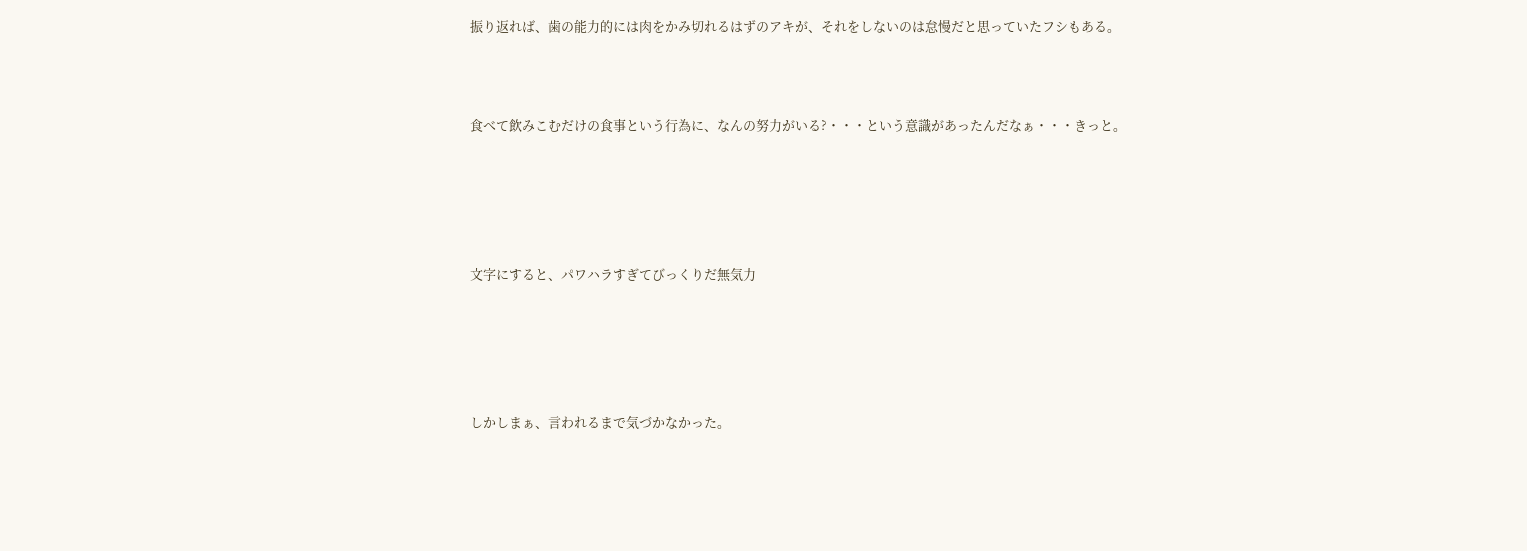振り返れば、歯の能力的には肉をかみ切れるはずのアキが、それをしないのは怠慢だと思っていたフシもある。



食べて飲みこむだけの食事という行為に、なんの努力がいる?・・・という意識があったんだなぁ・・・きっと。





文字にすると、パワハラすぎてびっくりだ無気力





しかしまぁ、言われるまで気づかなかった。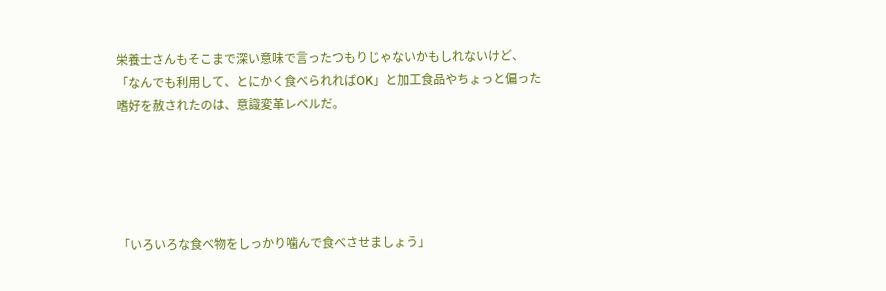栄養士さんもそこまで深い意味で言ったつもりじゃないかもしれないけど、「なんでも利用して、とにかく食べられればOK」と加工食品やちょっと偏った嗜好を赦されたのは、意識変革レベルだ。





「いろいろな食べ物をしっかり噛んで食べさせましょう」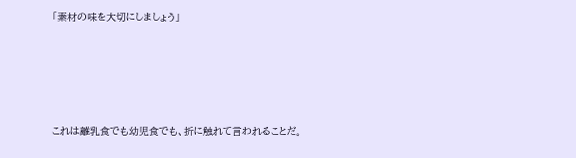「素材の味を大切にしましょう」





これは離乳食でも幼児食でも、折に触れて言われることだ。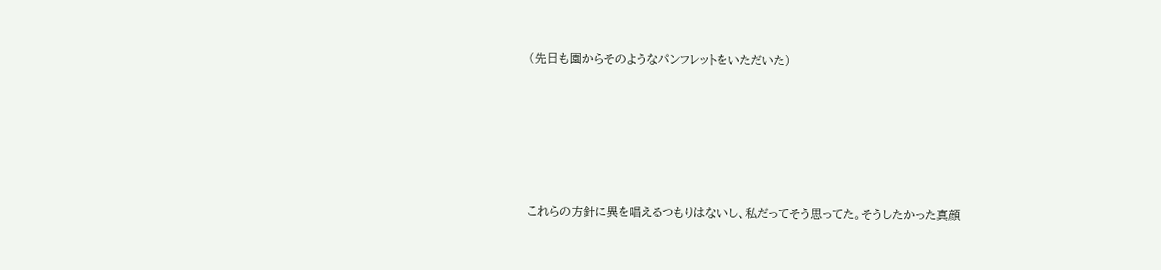(先日も園からそのようなパンフレットをいただいた)







これらの方針に異を唱えるつもりはないし、私だってそう思ってた。そうしたかった真顔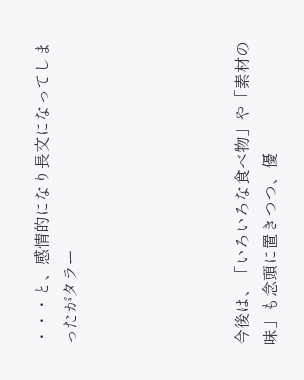・・・と、感情的になり長文になってしまったがタラー





今後は、「いろいろな食べ物」や「素材の味」も念頭に置きつつ、優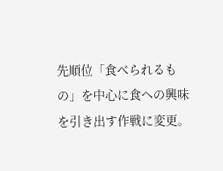先順位「食べられるもの」を中心に食への興味を引き出す作戦に変更。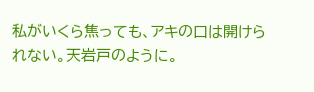私がいくら焦っても、アキの口は開けられない。天岩戸のように。